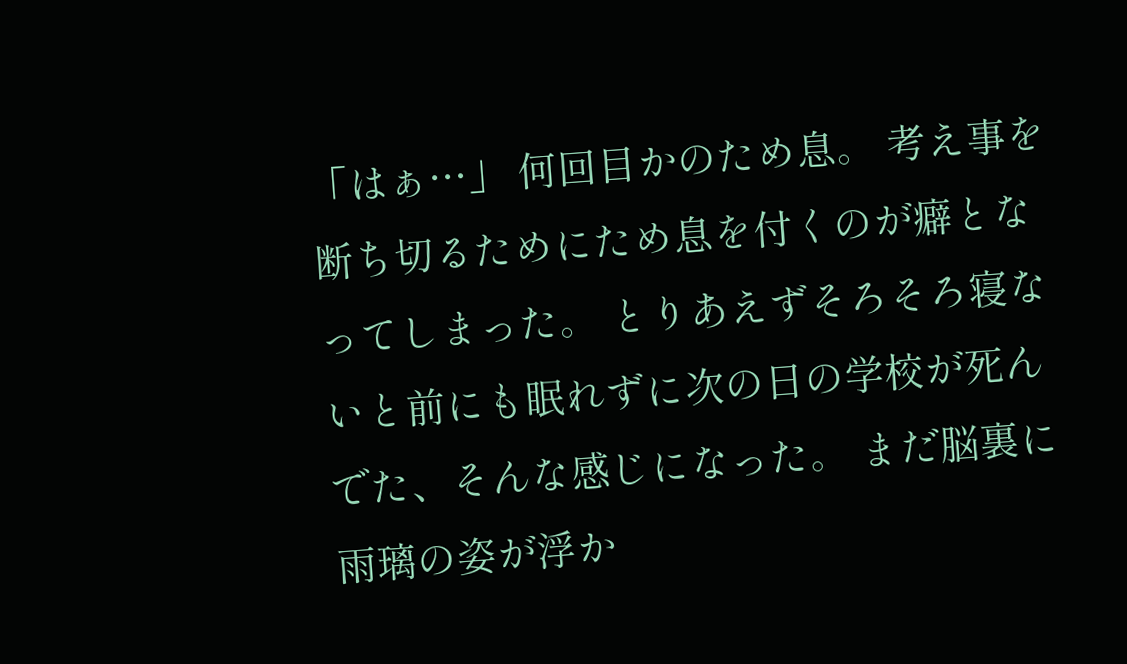「はぁ…」 何回目かのため息。 考え事を断ち切るためにため息を付くのが癖となってしまった。 とりあえずそろそろ寝ないと前にも眠れずに次の日の学校が死んでた、そんな感じになった。 まだ脳裏に雨璃の姿が浮か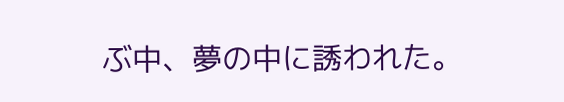ぶ中、夢の中に誘われた。